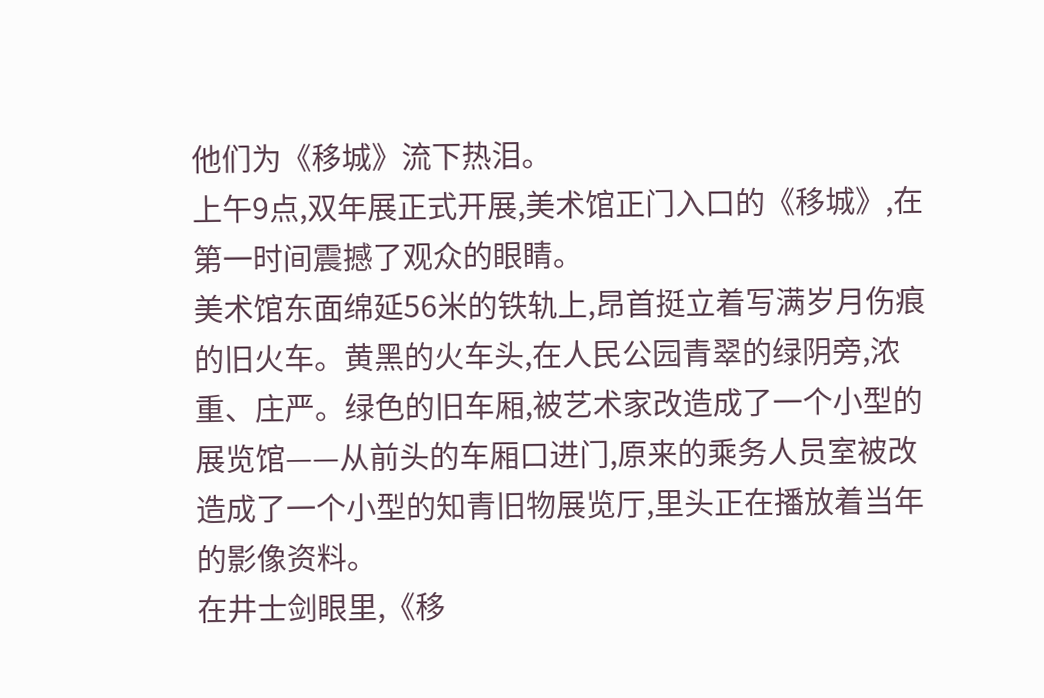他们为《移城》流下热泪。
上午9点,双年展正式开展,美术馆正门入口的《移城》,在第一时间震撼了观众的眼睛。
美术馆东面绵延56米的铁轨上,昂首挺立着写满岁月伤痕的旧火车。黄黑的火车头,在人民公园青翠的绿阴旁,浓重、庄严。绿色的旧车厢,被艺术家改造成了一个小型的展览馆——从前头的车厢口进门,原来的乘务人员室被改造成了一个小型的知青旧物展览厅,里头正在播放着当年的影像资料。
在井士剑眼里,《移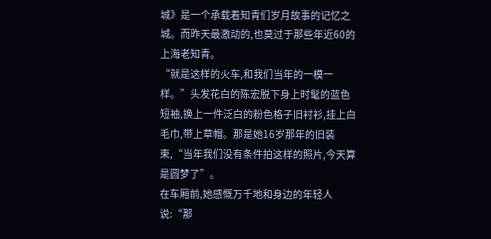城》是一个承载着知青们岁月故事的记忆之城。而昨天最激动的,也莫过于那些年近60的上海老知青。
“就是这样的火车,和我们当年的一模一样。”头发花白的陈宏脱下身上时髦的蓝色短袖,换上一件泛白的粉色格子旧衬衫,挂上白毛巾,带上草帽。那是她16岁那年的旧装束,“当年我们没有条件拍这样的照片,今天算是圆梦了”。
在车厢前,她感慨万千地和身边的年轻人说:“那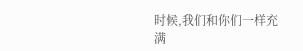时候,我们和你们一样充满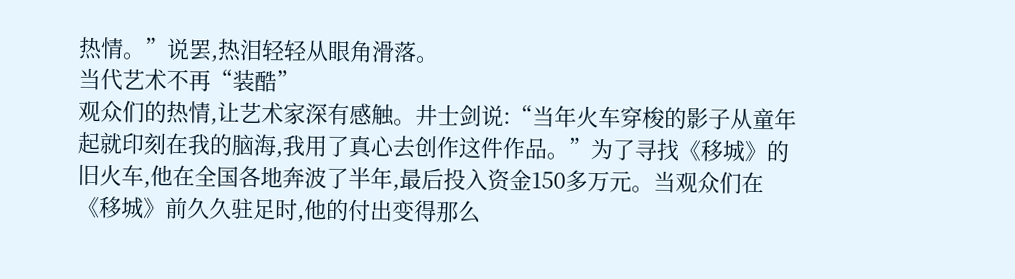热情。”说罢,热泪轻轻从眼角滑落。
当代艺术不再“装酷”
观众们的热情,让艺术家深有感触。井士剑说:“当年火车穿梭的影子从童年起就印刻在我的脑海,我用了真心去创作这件作品。”为了寻找《移城》的旧火车,他在全国各地奔波了半年,最后投入资金150多万元。当观众们在《移城》前久久驻足时,他的付出变得那么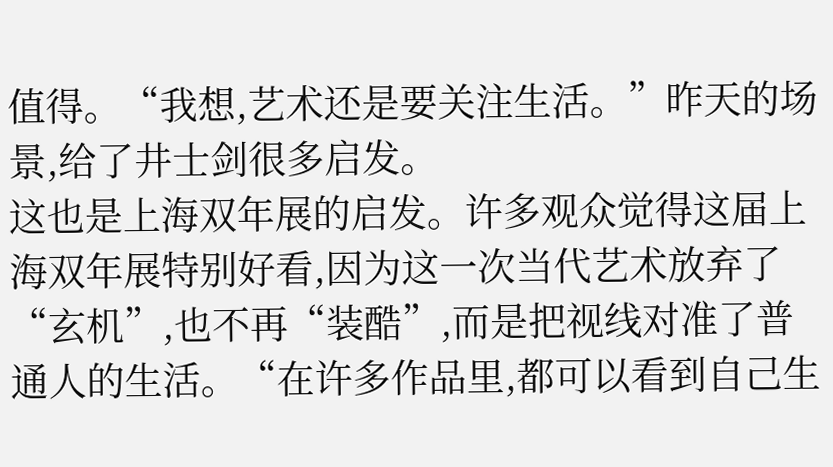值得。“我想,艺术还是要关注生活。”昨天的场景,给了井士剑很多启发。
这也是上海双年展的启发。许多观众觉得这届上海双年展特别好看,因为这一次当代艺术放弃了“玄机”,也不再“装酷”,而是把视线对准了普通人的生活。“在许多作品里,都可以看到自己生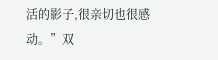活的影子,很亲切也很感动。”双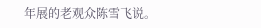年展的老观众陈雪飞说。